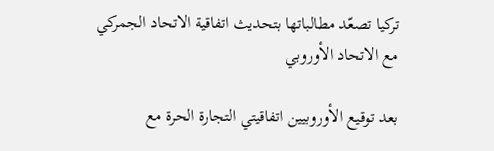تركيا تصعّد مطالباتها بتحديث اتفاقية الاتحاد الجمركي مع الاتحاد الأوروبي

بعد توقيع الأوروبيين اتفاقيتي التجارة الحرة مع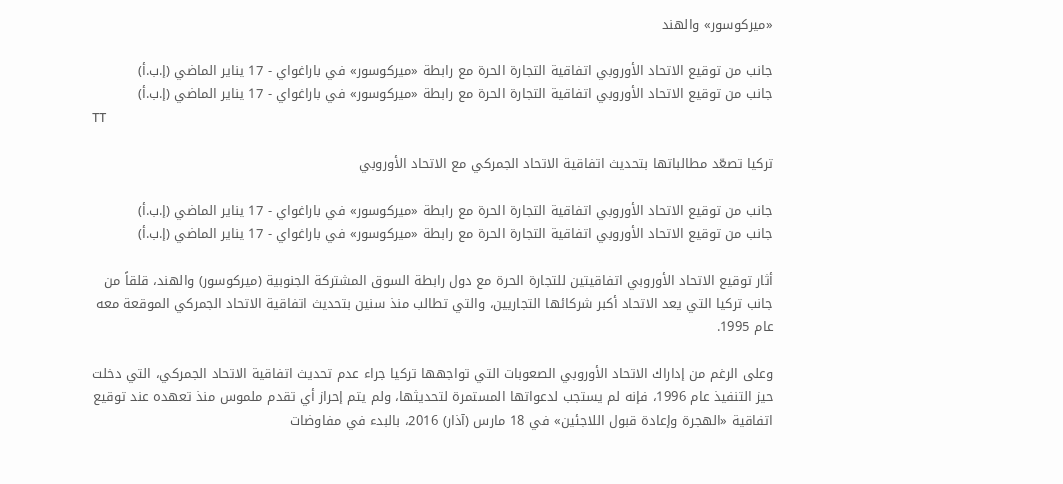«ميركوسور» والهند

جانب من توقيع الاتحاد الأوروبي اتفاقية التجارة الحرة مع رابطة «ميركوسور» في باراغواي - 17 يناير الماضي (إ.ب.أ)
جانب من توقيع الاتحاد الأوروبي اتفاقية التجارة الحرة مع رابطة «ميركوسور» في باراغواي - 17 يناير الماضي (إ.ب.أ)
TT

تركيا تصعّد مطالباتها بتحديث اتفاقية الاتحاد الجمركي مع الاتحاد الأوروبي

جانب من توقيع الاتحاد الأوروبي اتفاقية التجارة الحرة مع رابطة «ميركوسور» في باراغواي - 17 يناير الماضي (إ.ب.أ)
جانب من توقيع الاتحاد الأوروبي اتفاقية التجارة الحرة مع رابطة «ميركوسور» في باراغواي - 17 يناير الماضي (إ.ب.أ)

أثار توقيع الاتحاد الأوروبي اتفاقيتين للتجارة الحرة مع دول رابطة السوق المشتركة الجنوبية (ميركوسور) والهند، قلقاً من جانب تركيا التي يعد الاتحاد أكبر شركائها التجاريين، والتي تطالب منذ سنين بتحديث اتفاقية الاتحاد الجمركي الموقعة معه عام 1995.

وعلى الرغم من إداراك الاتحاد الأوروبي الصعوبات التي تواجهها تركيا جراء عدم تحديث اتفاقية الاتحاد الجمركي، التي دخلت حيز التنفيذ عام 1996، فإنه لم يستجب لدعواتها المستمرة لتحديثها، ولم يتم إحراز أي تقدم ملموس منذ تعهده عند توقيع اتفاقية «الهجرة وإعادة قبول اللاجئين» في 18 مارس (آذار) 2016، بالبدء في مفاوضات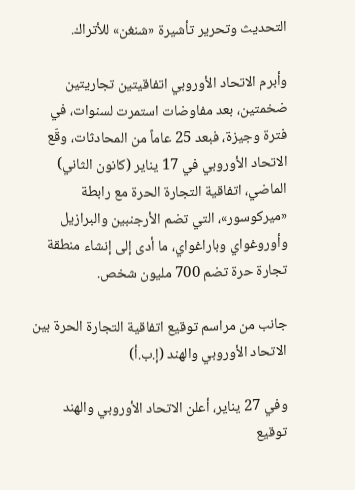التحديث وتحرير تأشيرة «شنغن» للأتراك.

وأبرم الاتحاد الأوروبي اتفاقيتين تجاريتين ضخمتين، بعد مفاوضات استمرت لسنوات، في فترة وجيزة، فبعد 25 عاماً من المحادثات، وقّع الاتحاد الأوروبي في 17 يناير (كانون الثاني) الماضي، اتفاقية التجارة الحرة مع رابطة «ميركوسور»، التي تضم الأرجنبين والبرازيل وأوروغواي وباراغواي، ما أدى إلى إنشاء منطقة تجارة حرة تضم 700 مليون شخص.

جانب من مراسم توقيع اتفاقية التجارة الحرة بين الاتحاد الأوروبي والهند (إ.ب.أ)

وفي 27 يناير، أعلن الاتحاد الأوروبي والهند توقيع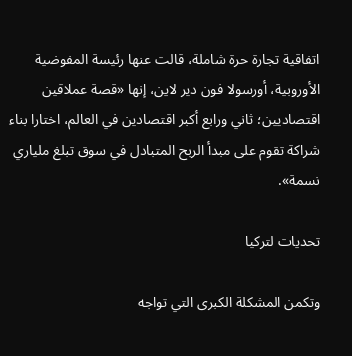اتفاقية تجارة حرة شاملة، قالت عنها رئيسة المفوضية الأوروبية، أورسولا فون دير لاين، إنها «قصة عملاقين اقتصاديين؛ ثاني ورابع أكبر اقتصادين في العالم، اختارا بناء شراكة تقوم على مبدأ الربح المتبادل في سوق تبلغ ملياري نسمة».

تحديات لتركيا

وتكمن المشكلة الكبرى التي تواجه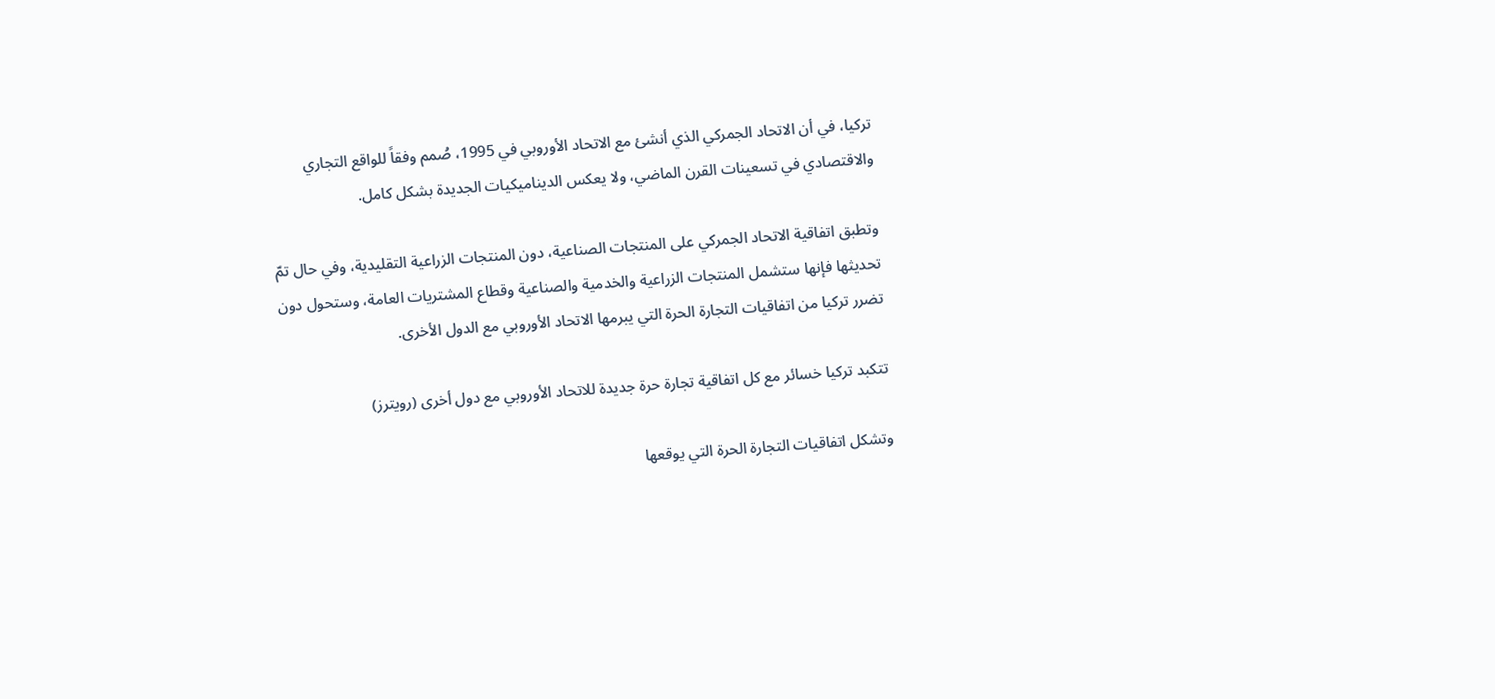تركيا، في أن الاتحاد الجمركي الذي أنشئ مع الاتحاد الأوروبي في 1995، صُمم وفقاً للواقع التجاري والاقتصادي في تسعينات القرن الماضي، ولا يعكس الديناميكيات الجديدة بشكل كامل.

وتطبق اتفاقية الاتحاد الجمركي على المنتجات الصناعية، دون المنتجات الزراعية التقليدية، وفي حال تمّ تحديثها فإنها ستشمل المنتجات الزراعية والخدمية والصناعية وقطاع المشتريات العامة، وستحول دون تضرر تركيا من اتفاقيات التجارة الحرة التي يبرمها الاتحاد الأوروبي مع الدول الأخرى.

تتكبد تركيا خسائر مع كل اتفاقية تجارة حرة جديدة للاتحاد الأوروبي مع دول أخرى (رويترز)

وتشكل اتفاقيات التجارة الحرة التي يوقعها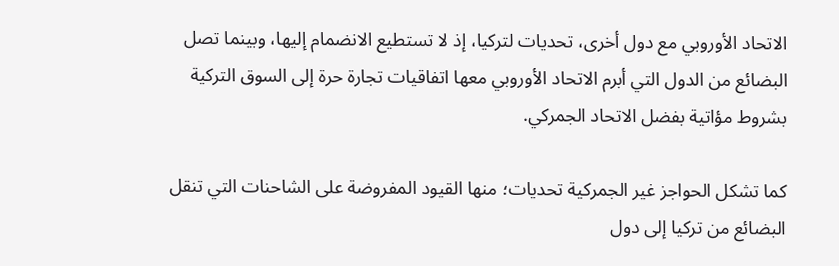الاتحاد الأوروبي مع دول أخرى، تحديات لتركيا، إذ لا تستطيع الانضمام إليها، وبينما تصل البضائع من الدول التي أبرم الاتحاد الأوروبي معها اتفاقيات تجارة حرة إلى السوق التركية بشروط مؤاتية بفضل الاتحاد الجمركي.

كما تشكل الحواجز غير الجمركية تحديات؛ منها القيود المفروضة على الشاحنات التي تنقل البضائع من تركيا إلى دول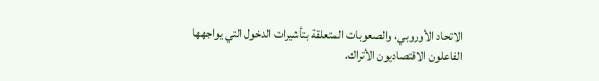الاتحاد الأوروبي، والصعوبات المتعلقة بتأشيرات الدخول التي يواجهها الفاعلون الاقتصاديون الأتراك.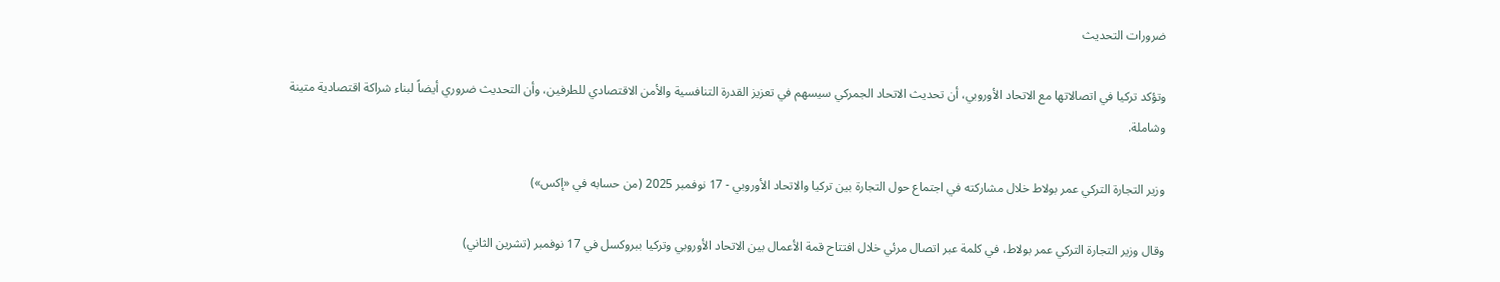ضرورات التحديث

وتؤكد تركيا في اتصالاتها مع الاتحاد الأوروبي، أن تحديث الاتحاد الجمركي سيسهم في تعزيز القدرة التنافسية والأمن الاقتصادي للطرفين، وأن التحديث ضروري أيضاً لبناء شراكة اقتصادية متينة وشاملة.

وزير التجارة التركي عمر بولاط خلال مشاركته في اجتماع حول التجارة بين تركيا والاتحاد الأوروبي - 17 نوفمبر 2025 (من حسابه في «إكس»)

وقال وزير التجارة التركي عمر بولاط، في كلمة عبر اتصال مرئي خلال افتتاح قمة الأعمال بين الاتحاد الأوروبي وتركيا ببروكسل في 17 نوفمبر (تشرين الثاني)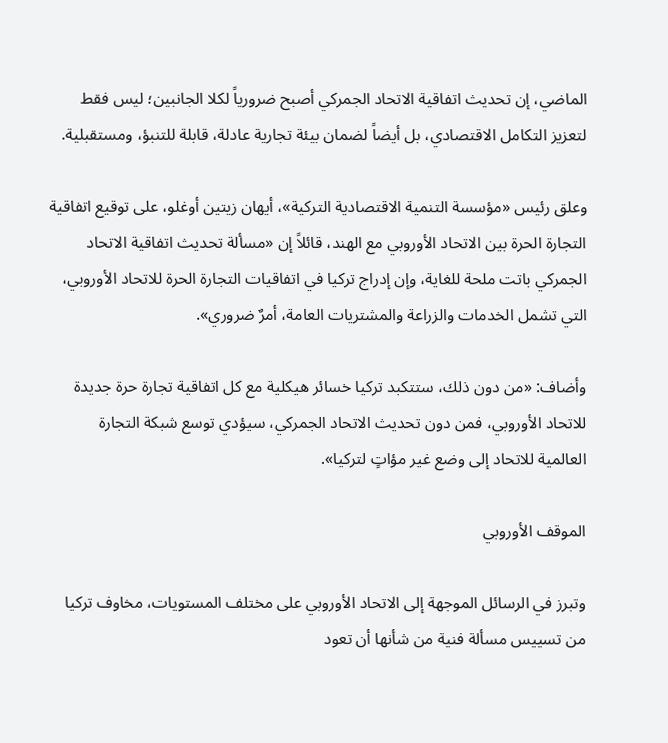الماضي، إن تحديث اتفاقية الاتحاد الجمركي أصبح ضرورياً لكلا الجانبين؛ ليس فقط لتعزيز التكامل الاقتصادي، بل أيضاً لضمان بيئة تجارية عادلة، قابلة للتنبؤ، ومستقبلية.

وعلق رئيس «مؤسسة التنمية الاقتصادية التركية»، أيهان زيتين أوغلو، على توقيع اتفاقية التجارة الحرة بين الاتحاد الأوروبي مع الهند، قائلاً إن «مسألة تحديث اتفاقية الاتحاد الجمركي باتت ملحة للغاية، وإن إدراج تركيا في اتفاقيات التجارة الحرة للاتحاد الأوروبي، التي تشمل الخدمات والزراعة والمشتريات العامة، أمرٌ ضروري».

وأضاف: «من دون ذلك، ستتكبد تركيا خسائر هيكلية مع كل اتفاقية تجارة حرة جديدة للاتحاد الأوروبي، فمن دون تحديث الاتحاد الجمركي، سيؤدي توسع شبكة التجارة العالمية للاتحاد إلى وضع غير مؤاتٍ لتركيا».

الموقف الأوروبي

وتبرز في الرسائل الموجهة إلى الاتحاد الأوروبي على مختلف المستويات، مخاوف تركيا من تسييس مسألة فنية من شأنها أن تعود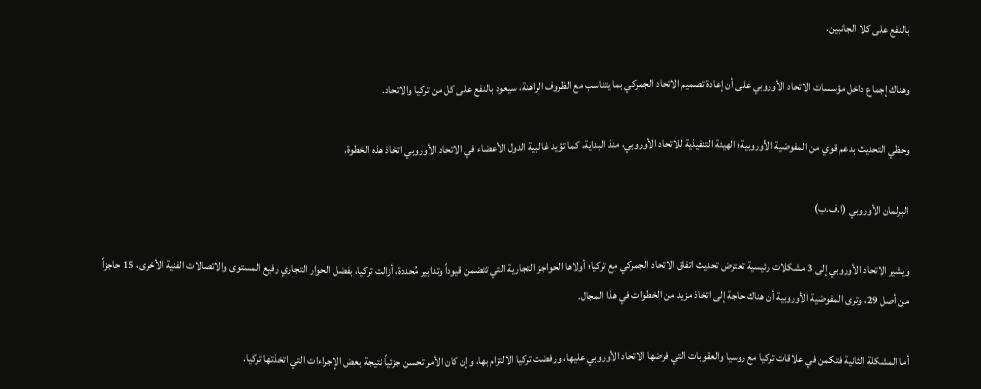بالنفع على كلا الجانبين.

وهناك إجماع داخل مؤسسات الاتحاد الأوروبي على أن إعادة تصميم الاتحاد الجمركي بما يتناسب مع الظروف الراهنة، سيعود بالنفع على كل من تركيا والاتحاد.

وحظي التحديث بدعم قوي من المفوضية الأوروبية؛ الهيئة التنفيذية للاتحاد الأوروبي، منذ البداية، كما تؤيد غالبية الدول الأعضاء في الاتحاد الأوروبي اتخاذ هذه الخطوة.

البرلمان الأوروبي (ا.ف.ب)

ويشير الاتحاد الأوروبي إلى 3 مشكلات رئيسية تعترض تحديث اتفاق الاتحاد الجمركي مع تركيا؛ أولاها الحواجز التجارية التي تتضمن قيوداً وتدابير مُحددة، أزالت تركيا، بفضل الحوار التجاري رفيع المستوى والاتصالات الفنية الأخرى، 15 حاجزاً من أصل 29، وترى المفوضية الأوروبية أن هناك حاجة إلى اتخاذ مزيد من الخطوات في هذا المجال.

أما المشكلة الثانية فتكمن في علاقات تركيا مع روسيا والعقوبات التي فرضها الاتحاد الأوروبي عليها، ورفضت تركيا الالتزام بها، وإن كان الأمر تحسن جزئياً نتيجة بعض الإجراءات التي اتخذتها تركيا.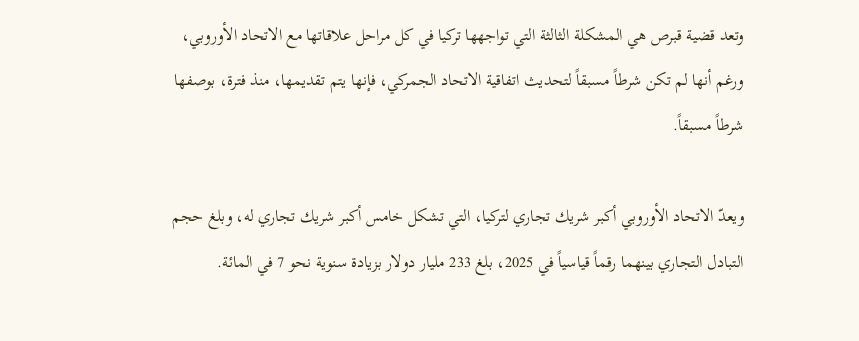وتعد قضية قبرص هي المشكلة الثالثة التي تواجهها تركيا في كل مراحل علاقاتها مع الاتحاد الأوروبي، ورغم أنها لم تكن شرطاً مسبقاً لتحديث اتفاقية الاتحاد الجمركي، فإنها يتم تقديمها، منذ فترة، بوصفها شرطاً مسبقاً.

ويعدّ الاتحاد الأوروبي أكبر شريك تجاري لتركيا، التي تشكل خامس أكبر شريك تجاري له، وبلغ حجم التبادل التجاري بينهما رقماً قياسياً في 2025، بلغ 233 مليار دولار بزيادة سنوية نحو 7 في المائة.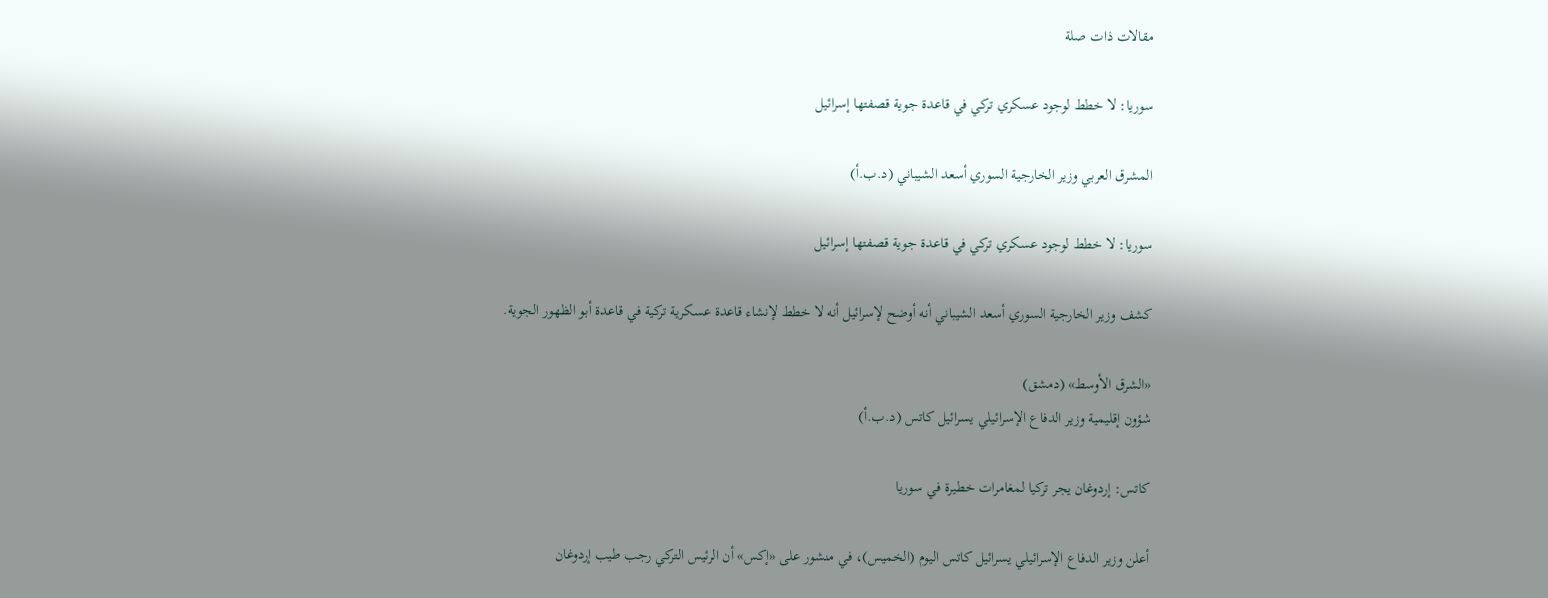مقالات ذات صلة

سوريا: لا خطط لوجود عسكري تركي في قاعدة جوية قصفتها إسرائيل

المشرق العربي وزير الخارجية السوري أسعد الشيباني (د.ب.أ)

سوريا: لا خطط لوجود عسكري تركي في قاعدة جوية قصفتها إسرائيل

كشف ‌وزير الخارجية السوري أسعد الشيباني أنه أوضح لإسرائيل أنه لا خطط لإنشاء قاعدة عسكرية تركية في قاعدة أبو الظهور الجوية.

«الشرق الأوسط» (دمشق)
شؤون إقليمية وزير الدفاع الإسرائيلي يسرائيل كاتس (د.ب.أ)

كاتس: إردوغان يجر تركيا لمغامرات خطيرة في سوريا

أعلن وزير الدفاع الإسرائيلي يسرائيل كاتس اليوم (الخميس)، في منشور على «إكس» أن الرئيس التركي رجب طيب إردوغان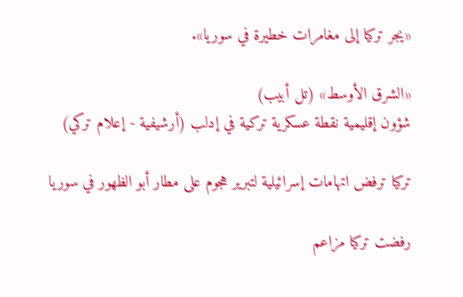«يجر ‌تركيا إلى ‌مغامرات خطيرة ‌في سوريا».

«الشرق الأوسط» (تل أبيب)
شؤون إقليمية نقطة عسكرية تركية في إدلب (أرشيفية - إعلام تركي)

تركيا ترفض اتهامات إسرائيلية لتبرير هجوم على مطار أبو الظهور في سوريا

رفضت تركيا مزاعم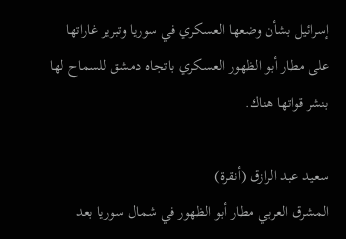إسرائيل بشأن وضعها العسكري في سوريا وتبرير غاراتها على مطار أبو الظهور العسكري باتجاه دمشق للسماح لها بنشر قواتها هناك.

سعيد عبد الرازق (أنقرة)
المشرق العربي مطار أبو الظهور في شمال سوريا بعد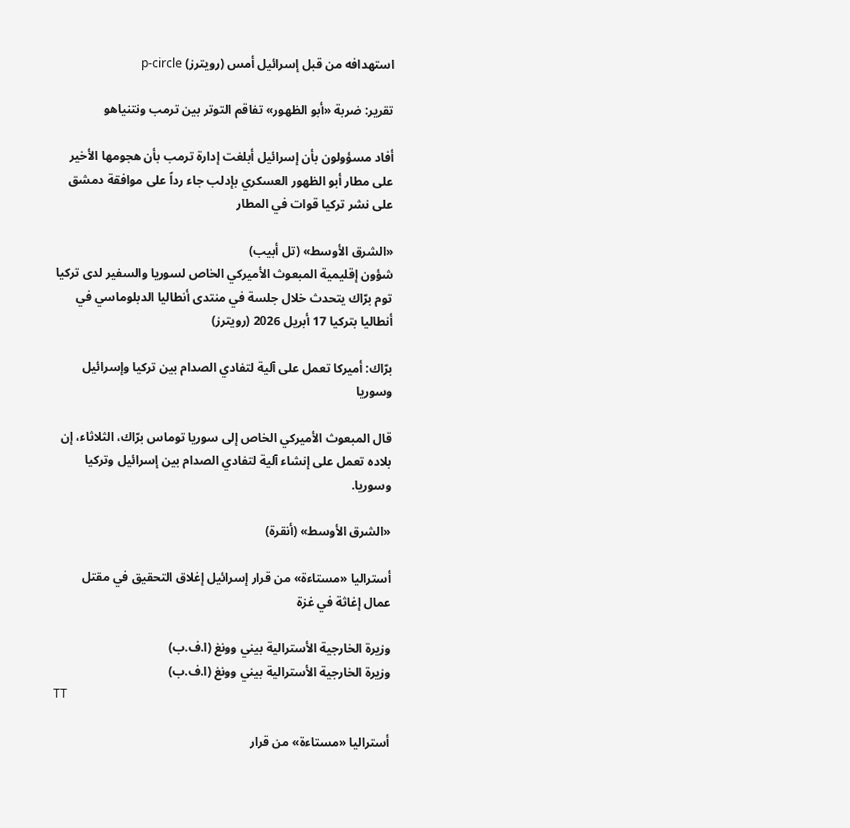استهدافه من قبل إسرائيل أمس (رويترز) p-circle

تقرير: ضربة «أبو الظهور» تفاقم التوتر بين ترمب ونتنياهو

أفاد مسؤولون بأن إسرائيل أبلغت إدارة ترمب بأن هجومها الأخير على مطار أبو الظهور العسكري بإدلب جاء رداً على موافقة دمشق على نشر تركيا قوات في المطار

«الشرق الأوسط» (تل أبيب)
شؤون إقليمية المبعوث الأميركي الخاص لسوريا والسفير لدى تركيا توم برّاك يتحدث خلال جلسة في منتدى أنطاليا الدبلوماسي في أنطاليا بتركيا 17 أبريل 2026 (رويترز)

برّاك: أميركا تعمل على آلية لتفادي الصدام بين تركيا وإسرائيل وسوريا

قال المبعوث الأميركي الخاص إلى سوريا توماس برّاك، الثلاثاء، إن بلاده تعمل على إنشاء آلية لتفادي الصدام بين إسرائيل وتركيا وسوريا.

«الشرق الأوسط» (أنقرة)

أستراليا «مستاءة» من قرار إسرائيل إغلاق التحقيق في مقتل عمال إغاثة في غزة

وزيرة الخارجية الأسترالية بيني وونغ (ا.ف.ب)
وزيرة الخارجية الأسترالية بيني وونغ (ا.ف.ب)
TT

أستراليا «مستاءة» من قرار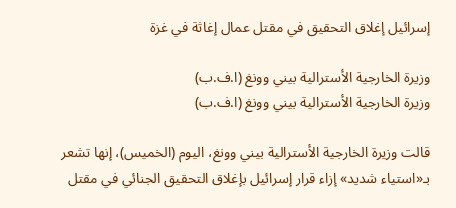إسرائيل إغلاق التحقيق في مقتل عمال إغاثة في غزة

وزيرة الخارجية الأسترالية بيني وونغ (ا.ف.ب)
وزيرة الخارجية الأسترالية بيني وونغ (ا.ف.ب)

قالت وزيرة الخارجية الأسترالية بيني وونغ، اليوم (الخميس)، إنها تشعر بـ«استياء شديد» إزاء قرار إسرائيل بإغلاق التحقيق الجنائي في مقتل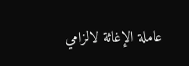عاملة الإغاثة لالزامي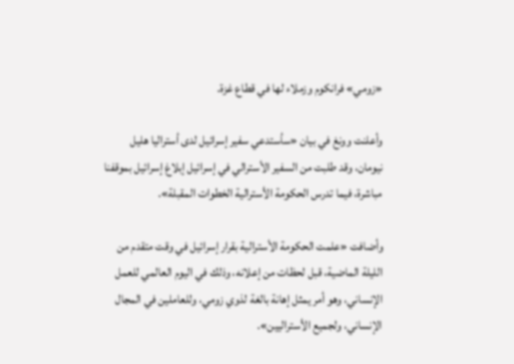«زومي» فرانكوم وزملاء لها في قطاع غزة.

وأعلنت وونغ في بيان «سأستدعي سفير إسرائيل لدى أستراليا هليل نيومان، وقد طلبت من السفير الأسترالي في إسرائيل إبلاغ إسرائيل بموقفنا مباشرة، فيما تدرس الحكومة الأسترالية الخطوات المقبلة».

وأضافت «علمت الحكومة الأسترالية بقرار إسرائيل في وقت متقدم من الليلة الماضية، قبل لحظات من إعلانه، وذلك في اليوم العالمي للعمل الإنساني، وهو أمر يمثل إهانة بالغة لذوي زومي، وللعاملين في المجال الإنساني، ولجميع الأستراليين».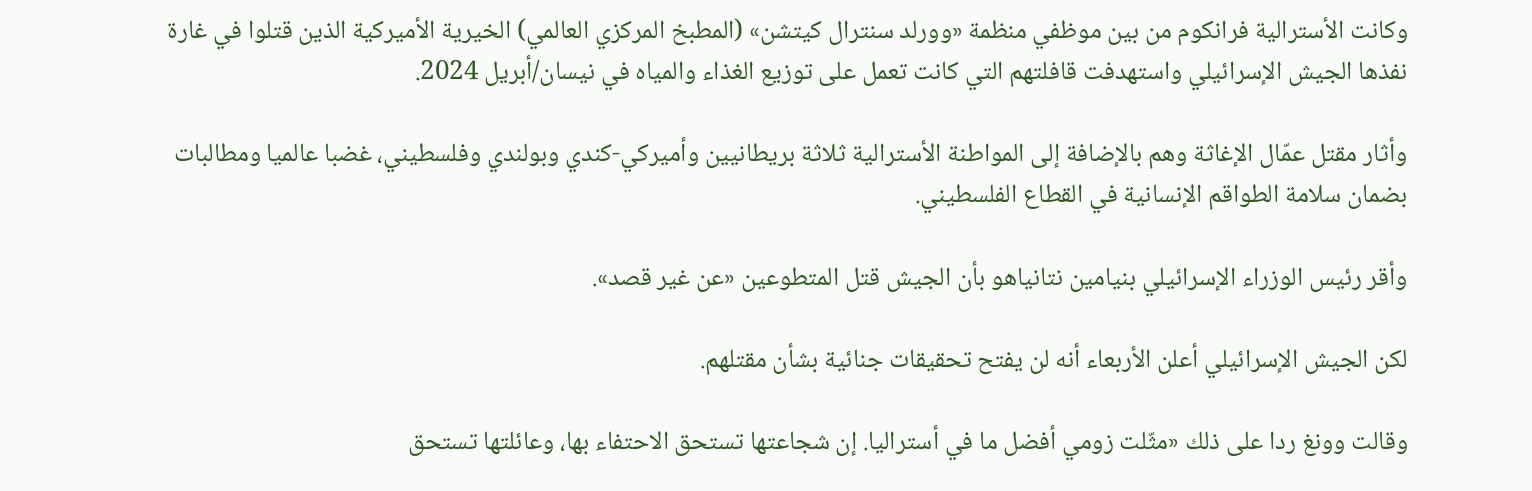وكانت الأسترالية فرانكوم من بين موظفي منظمة «وورلد سنترال كيتشن» (المطبخ المركزي العالمي) الخيرية الأميركية الذين قتلوا في غارة نفذها الجيش الإسرائيلي واستهدفت قافلتهم التي كانت تعمل على توزيع الغذاء والمياه في نيسان/أبريل 2024.

وأثار مقتل عمّال الإغاثة وهم بالإضافة إلى المواطنة الأسترالية ثلاثة بريطانيين وأميركي-كندي وبولندي وفلسطيني، غضبا عالميا ومطالبات بضمان سلامة الطواقم الإنسانية في القطاع الفلسطيني.

وأقر رئيس الوزراء الإسرائيلي بنيامين نتانياهو بأن الجيش قتل المتطوعين «عن غير قصد».

لكن الجيش الإسرائيلي أعلن الأربعاء أنه لن يفتح تحقيقات جنائية بشأن مقتلهم.

وقالت وونغ ردا على ذلك «مثّلت زومي أفضل ما في أستراليا. إن شجاعتها تستحق الاحتفاء بها، وعائلتها تستحق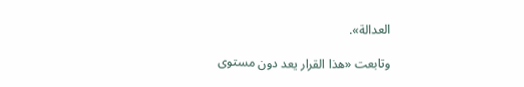العدالة».

وتابعت «هذا القرار يعد دون مستوى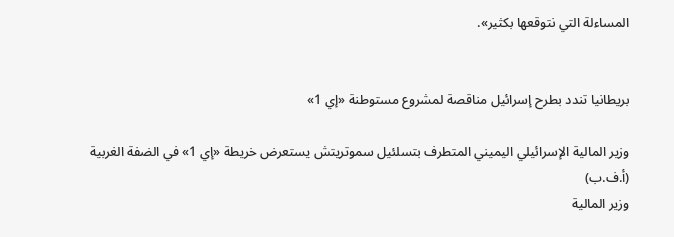المساءلة التي نتوقعها بكثير».


بريطانيا تندد بطرح إسرائيل مناقصة لمشروع مستوطنة «إي 1»

وزير المالية الإسرائيلي اليميني المتطرف بتسلئيل سموتريتش يستعرض خريطة «إي 1» في الضفة الغربية (أ.ف.ب)
وزير المالية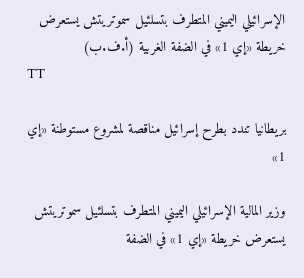الإسرائيلي اليميني المتطرف بتسلئيل سموتريتش يستعرض خريطة «إي 1» في الضفة الغربية (أ.ف.ب)
TT

بريطانيا تندد بطرح إسرائيل مناقصة لمشروع مستوطنة «إي 1»

وزير المالية الإسرائيلي اليميني المتطرف بتسلئيل سموتريتش يستعرض خريطة «إي 1» في الضفة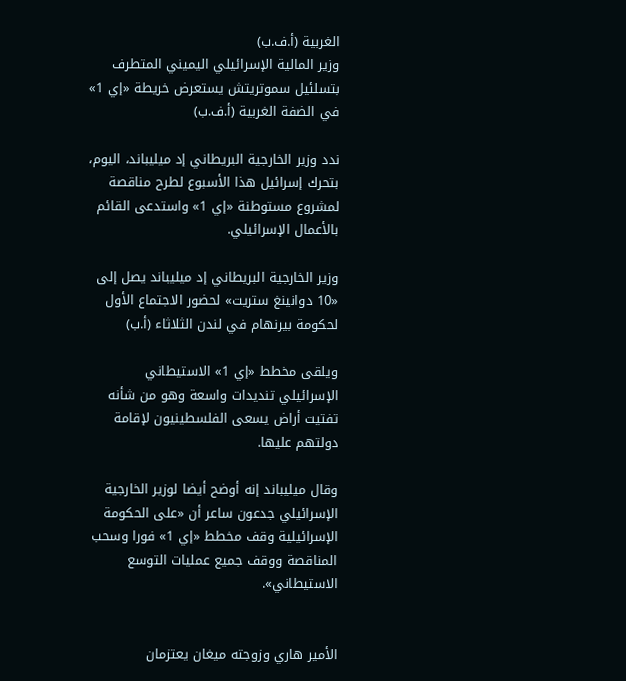الغربية (أ.ف.ب)
وزير المالية الإسرائيلي اليميني المتطرف بتسلئيل سموتريتش يستعرض خريطة «إي 1» في الضفة الغربية (أ.ف.ب)

ندد وزير الخارجية البريطاني إد ميليباند، اليوم، بتحرك إسرائيل هذا الأسبوع ‌لطرح ‌مناقصة لمشروع مستوطنة ‌«إي 1» واستدعى القائم بالأعمال الإسرائيلي.

وزير الخارجية البريطاني إد ميليباند يصل إلى «10 دوانينغ ستريت» لحضور الاجتماع الأول لحكومة بيرنهام في لندن الثلاثاء (أ.ب)

ويلقى مخطط «إي 1» الاستيطاني الإسرائيلي تنديدات واسعة وهو ‌من شأنه تفتيت ‌أراض يسعى ‌الفلسطينيون ‌لإقامة دولتهم عليها.

وقال ميليباند إنه أوضح ‌أيضا لوزير الخارجية الإسرائيلي جدعون ساعر أن «على الحكومة الإسرائيلية وقف مخطط «إي 1» فورا وسحب المناقصة ووقف جميع عمليات التوسع الاستيطاني».


الأمير هاري وزوجته ميغان يعتزمان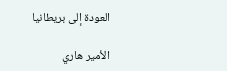العودة إلى بريطانيا

الأمير هاري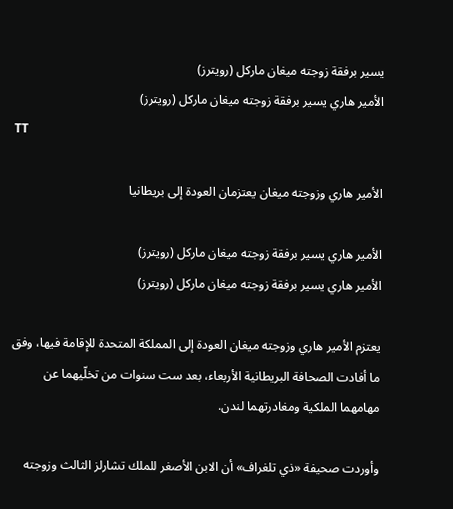يسير برفقة زوجته ميغان ماركل (رويترز)
الأمير هاري يسير برفقة زوجته ميغان ماركل (رويترز)
TT

الأمير هاري وزوجته ميغان يعتزمان العودة إلى بريطانيا

الأمير هاري يسير برفقة زوجته ميغان ماركل (رويترز)
الأمير هاري يسير برفقة زوجته ميغان ماركل (رويترز)

يعتزم الأمير هاري وزوجته ميغان العودة إلى المملكة المتحدة للإقامة فيها، وفق ما أفادت الصحافة البريطانية الأربعاء، بعد ست سنوات من تخلّيهما عن مهامهما الملكية ومغادرتهما لندن.

وأوردت صحيفة «ذي تلغراف» أن الابن الأصغر للملك تشارلز الثالث وزوجته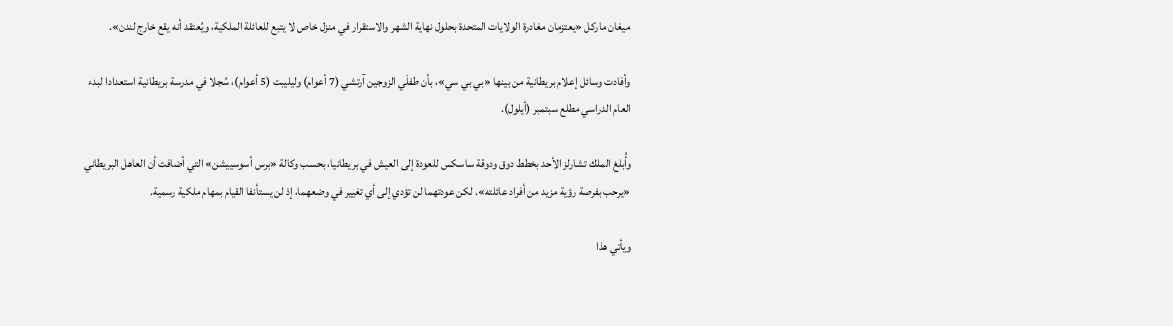ميغان ماركل «يعتزمان مغادرة الولايات المتحدة بحلول نهاية الشهر والاستقرار في منزل خاص لا يتبع للعائلة الملكية، ويُعتقد أنه يقع خارج لندن».

وأفادت وسائل إعلام بريطانية من بينها «بي بي سي»، بأن طفلَي الزوجين آرتشي (7 أعوام) وليليبت (5 أعوام)، سُجلا في مدرسة بريطانية استعدادا لبدء العام الدراسي مطلع سبتمبر (أيلول).

وأُبلغ الملك تشارلز الأحد بخطط دوق ودوقة ساسكس للعودة إلى العيش في بريطانيا، بحسب وكالة «برس أسوسييشن» التي أضافت أن العاهل البريطاني «يرحب بفرصة رؤية مزيد من أفراد عائلته». لكن عودتهما لن تؤدي إلى أي تغيير في وضعهما، إذ لن يستأنفا القيام بمهام ملكية رسمية.

ويأتي هذا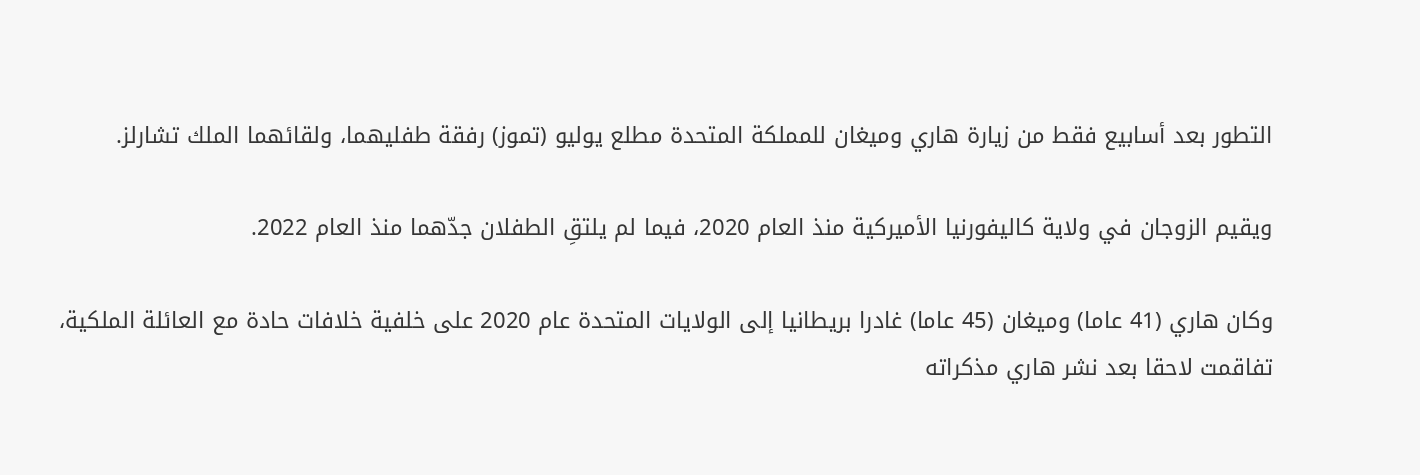التطور بعد أسابيع فقط من زيارة هاري وميغان للمملكة المتحدة مطلع يوليو (تموز) رفقة طفليهما، ولقائهما الملك تشارلز.

ويقيم الزوجان في ولاية كاليفورنيا الأميركية منذ العام 2020، فيما لم يلتقِ الطفلان جدّهما منذ العام 2022.

وكان هاري (41 عاما) وميغان (45 عاما) غادرا بريطانيا إلى الولايات المتحدة عام 2020 على خلفية خلافات حادة مع العائلة الملكية، تفاقمت لاحقا بعد نشر هاري مذكراته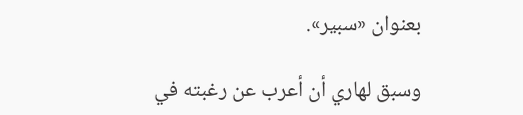بعنوان «سبير».

وسبق لهاري أن أعرب عن رغبته في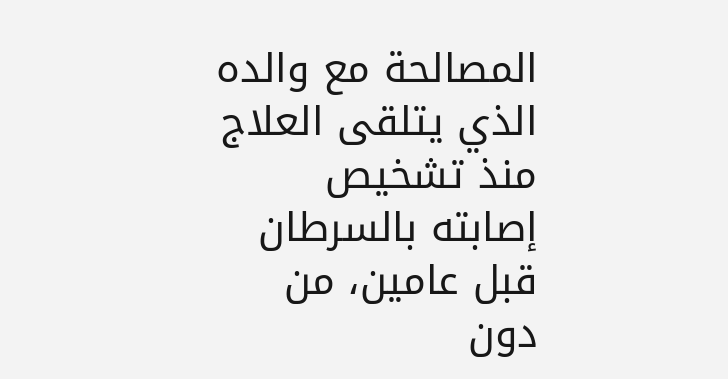المصالحة مع والده الذي يتلقى العلاج منذ تشخيص إصابته بالسرطان قبل عامين، من دون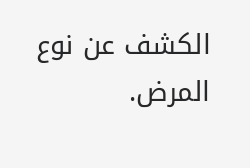الكشف عن نوع المرض.